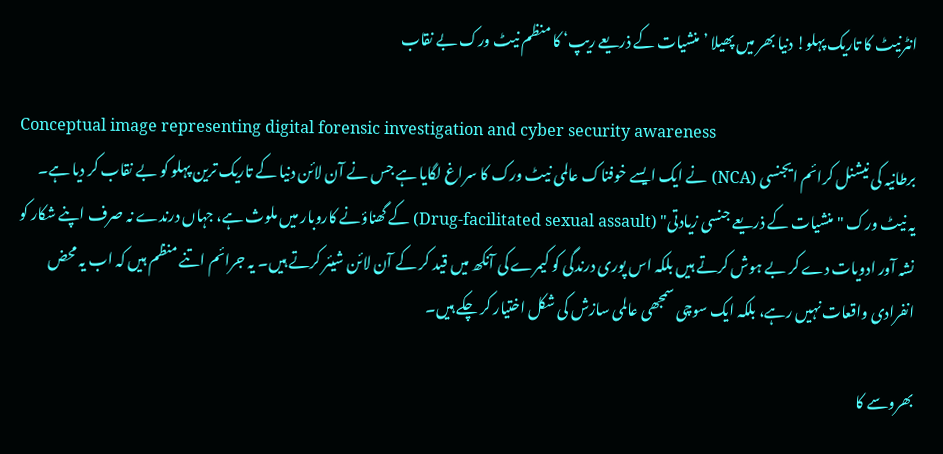انٹرنیٹ کا تاریک پہلو! دنیا بھر میں پھیلا ’منشیات کے ذریعے ریپ‘ کا منظم نیٹ ورک بے نقاب

Conceptual image representing digital forensic investigation and cyber security awareness
برطانیہ کی نیشنل کرائم ایجنسی (NCA) نے ایک ایسے خوفناک عالمی نیٹ ورک کا سراغ لگایا ہے جس نے آن لائن دنیا کے تاریک ترین پہلو کو بے نقاب کر دیا ہے۔ یہ نیٹ ورک "منشیات کے ذریعے جنسی زیادتی" (Drug-facilitated sexual assault) کے گھناؤنے کاروبار میں ملوث ہے، جہاں درندے نہ صرف اپنے شکار کو نشہ آور ادویات دے کر بے ہوش کرتے ہیں بلکہ اس پوری درندگی کو کیمرے کی آنکھ میں قید کر کے آن لائن شیئر کرتے ہیں۔ یہ جرائم اتنے منظم ہیں کہ اب یہ محض انفرادی واقعات نہیں رہے، بلکہ ایک سوچی سمجھی عالمی سازش کی شکل اختیار کر چکے ہیں۔

بھروسے کا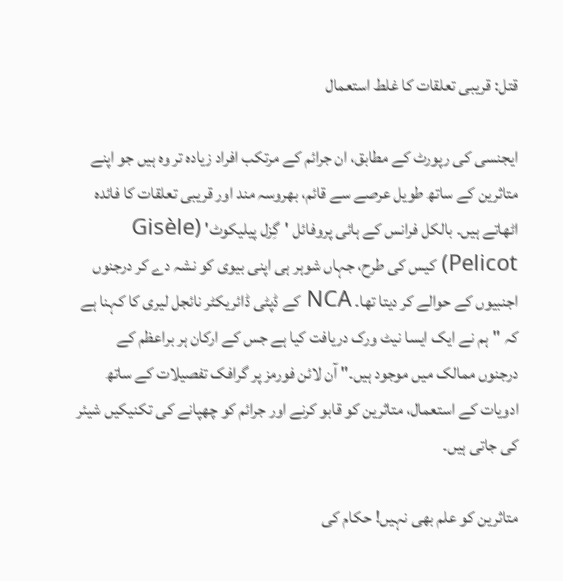قتل: قریبی تعلقات کا غلط استعمال

ایجنسی کی رپورٹ کے مطابق، ان جرائم کے مرتکب افراد زیادہ تر وہ ہیں جو اپنے متاثرین کے ساتھ طویل عرصے سے قائم، بھروسہ مند اور قریبی تعلقات کا فائدہ اٹھاتے ہیں۔ بالکل فرانس کے ہائی پروفائل 'گِزل پیلیکوٹ' (Gisèle Pelicot) کیس کی طرح، جہاں شوہر ہی اپنی بیوی کو نشہ دے کر درجنوں اجنبیوں کے حوالے کر دیتا تھا۔ NCA کے ڈپٹی ڈائریکٹر نائجل لیری کا کہنا ہے کہ "ہم نے ایک ایسا نیٹ ورک دریافت کیا ہے جس کے ارکان ہر براعظم کے درجنوں ممالک میں موجود ہیں۔" آن لائن فورمز پر گرافک تفصیلات کے ساتھ ادویات کے استعمال، متاثرین کو قابو کرنے اور جرائم کو چھپانے کی تکنیکیں شیئر کی جاتی ہیں۔

متاثرین کو علم بھی نہیں! حکام کی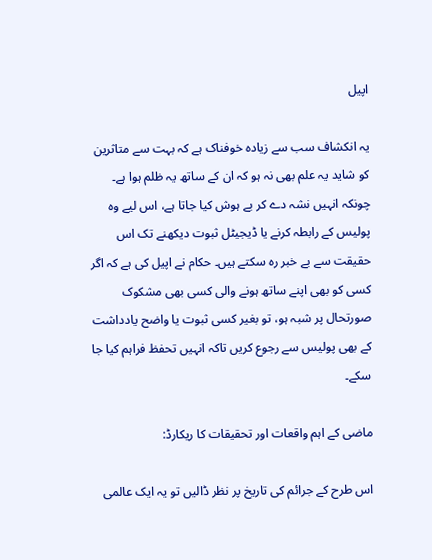اپیل

یہ انکشاف سب سے زیادہ خوفناک ہے کہ بہت سے متاثرین کو شاید یہ علم بھی نہ ہو کہ ان کے ساتھ یہ ظلم ہوا ہے۔ چونکہ انہیں نشہ دے کر بے ہوش کیا جاتا ہے، اس لیے وہ پولیس کے رابطہ کرنے یا ڈیجیٹل ثبوت دیکھنے تک اس حقیقت سے بے خبر رہ سکتے ہیں۔ حکام نے اپیل کی ہے کہ اگر کسی کو بھی اپنے ساتھ ہونے والی کسی بھی مشکوک صورتحال پر شبہ ہو، تو بغیر کسی ثبوت یا واضح یادداشت کے بھی پولیس سے رجوع کریں تاکہ انہیں تحفظ فراہم کیا جا سکے۔

ماضی کے اہم واقعات اور تحقیقات کا ریکارڈ:

اس طرح کے جرائم کی تاریخ پر نظر ڈالیں تو یہ ایک عالمی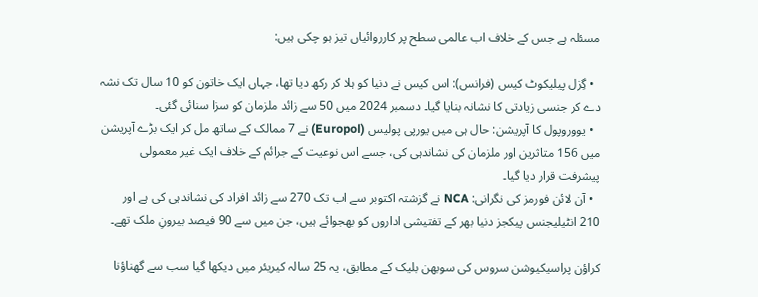مسئلہ ہے جس کے خلاف اب عالمی سطح پر کارروائیاں تیز ہو چکی ہیں:

  • گِزل پیلیکوٹ کیس (فرانس): اس کیس نے دنیا کو ہلا کر رکھ دیا تھا، جہاں ایک خاتون کو 10 سال تک نشہ دے کر جنسی زیادتی کا نشانہ بنایا گیا۔ دسمبر 2024 میں 50 سے زائد ملزمان کو سزا سنائی گئی۔
  • یووروپول کا آپریشن: حال ہی میں یورپی پولیس (Europol) نے 7 ممالک کے ساتھ مل کر ایک بڑے آپریشن میں 156 متاثرین اور ملزمان کی نشاندہی کی، جسے اس نوعیت کے جرائم کے خلاف ایک غیر معمولی پیشرفت قرار دیا گیا۔
  • آن لائن فورمز کی نگرانی: NCA نے گزشتہ اکتوبر سے اب تک 270 سے زائد افراد کی نشاندہی کی ہے اور 210 انٹیلیجنس پیکجز دنیا بھر کے تفتیشی اداروں کو بھجوائے ہیں، جن میں سے 90 فیصد بیرونِ ملک تھے۔

کراؤن پراسیکیوشن سروس کی سوبھن بلیک کے مطابق، یہ 25 سالہ کیریئر میں دیکھا گیا سب سے گھناؤنا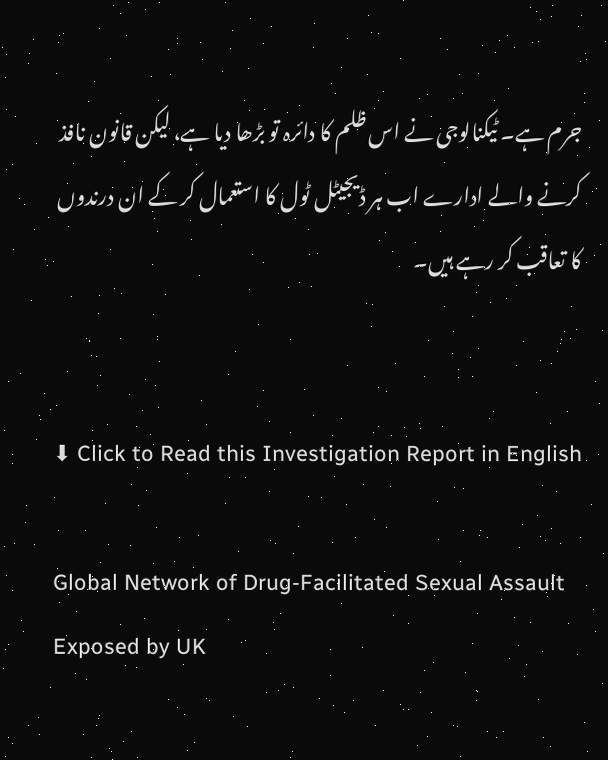جرم ہے۔ ٹیکنالوجی نے اس ظلم کا دائرہ تو بڑھا دیا ہے، لیکن قانون نافذ کرنے والے ادارے اب ہر ڈیجیٹل ٹول کا استعمال کر کے ان درندوں کا تعاقب کر رہے ہیں۔


⬇ Click to Read this Investigation Report in English

Global Network of Drug-Facilitated Sexual Assault Exposed by UK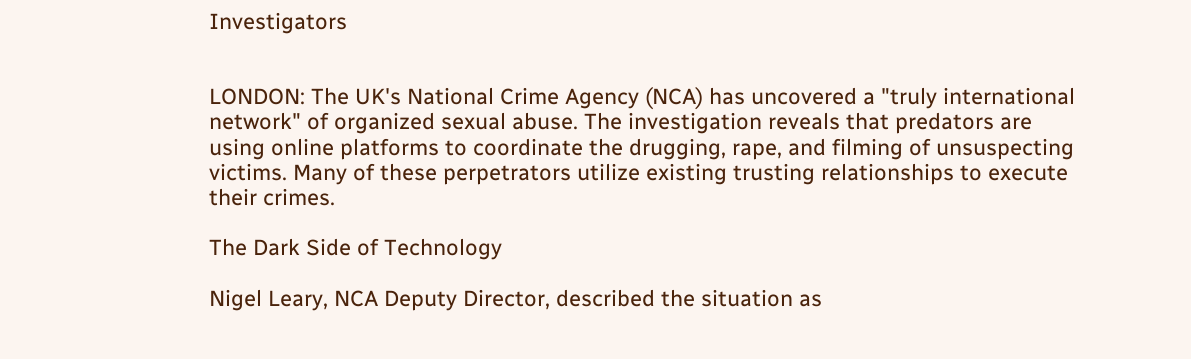Investigators


LONDON: The UK's National Crime Agency (NCA) has uncovered a "truly international network" of organized sexual abuse. The investigation reveals that predators are using online platforms to coordinate the drugging, rape, and filming of unsuspecting victims. Many of these perpetrators utilize existing trusting relationships to execute their crimes.

The Dark Side of Technology

Nigel Leary, NCA Deputy Director, described the situation as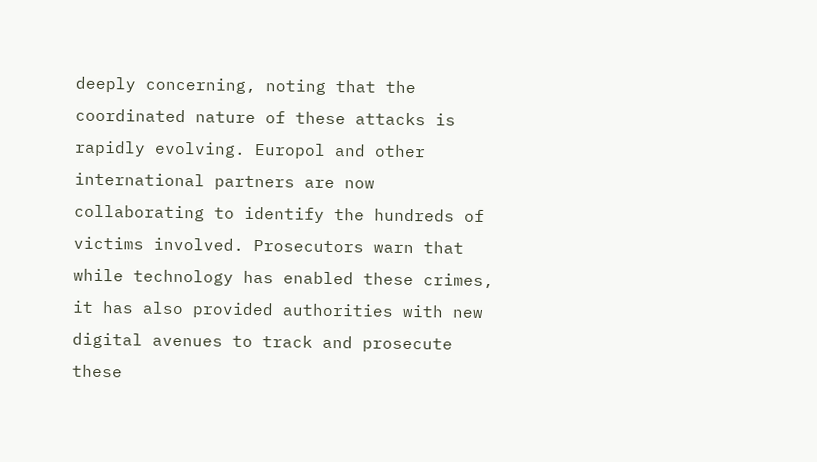deeply concerning, noting that the coordinated nature of these attacks is rapidly evolving. Europol and other international partners are now collaborating to identify the hundreds of victims involved. Prosecutors warn that while technology has enabled these crimes, it has also provided authorities with new digital avenues to track and prosecute these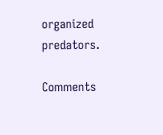organized predators.

Comments